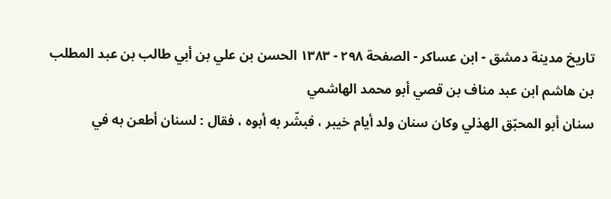تاريخ مدينة دمشق - ابن عساكر - الصفحة ٢٩٨ - ١٣٨٣ الحسن بن علي بن أبي طالب بن عبد المطلب بن هاشم ابن عبد مناف بن قصي أبو محمد الهاشمي
سنان أبو المحبّق الهذلي وكان سنان ولد أيام خيبر ، فبشّر به أبوه ، فقال : لسنان أطعن به في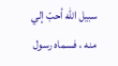سبيل الله أحبّ إلي منه ، فسماه رسول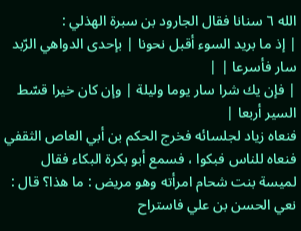الله ٦ سنانا فقال الجارود بن سبرة الهذلي :
| إذ ما بريد السوء أقبل نحونا | بإحدى الدواهي الرّبد سار فأسرعا | |
| فإن يك شرا سار يوما وليلة | وإن كان خيرا قسّط السير أربعا |
فنعاه زياد لجلسائه فخرج الحكم بن أبي العاص الثقفي فنعاه للناس فبكوا ، فسمع أبو بكرة البكاء فقال لميسة بنت شحام امرأته وهو مريض : ما هذا؟ قال : نعي الحسن بن علي فاستراح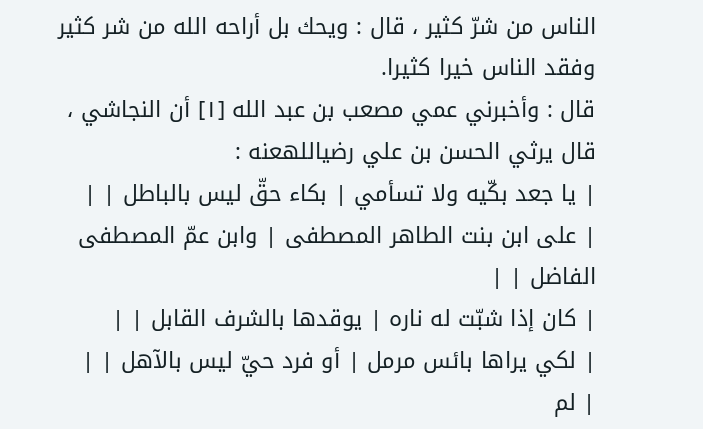الناس من شرّ كثير ، قال : ويحك بل أراحه الله من شر كثير وفقد الناس خيرا كثيرا.
قال : وأخبرني عمي مصعب بن عبد الله [١] أن النجاشي ، قال يرثي الحسن بن علي رضياللهعنه :
| يا جعد بكّيه ولا تسأمي | بكاء حقّ ليس بالباطل | |
| على ابن بنت الطاهر المصطفى | وابن عمّ المصطفى الفاضل | |
| كان إذا شبّت له ناره | يوقدها بالشرف القابل | |
| لكي يراها بائس مرمل | أو فرد حيّ ليس بالآهل | |
| لم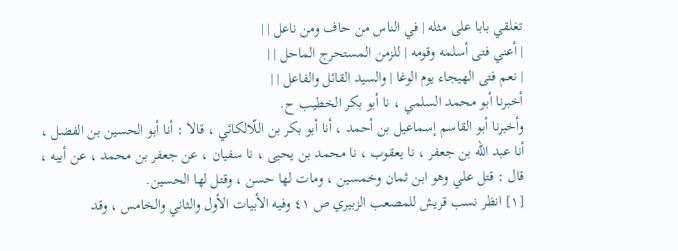تغلقي بابا على مثله | في الناس من حاف ومن ناعل | |
| أعني فتى أسلمه وقومه | للزمن المستحرج الماحل | |
| نعم فتى الهيجاء يوم الوغا | والسيد القائل والفاعل | |
أخبرنا أبو محمد السلمي ، نا أبو بكر الخطيب ح.
وأخبرنا أبو القاسم إسماعيل بن أحمد ، أنا أبو بكر بن اللّالكائي ، قالا : أنا أبو الحسين بن الفضل ، أنا عبد الله بن جعفر ، نا يعقوب ، نا محمد بن يحيى ، نا سفيان ، عن جعفر بن محمد ، عن أبيه ، قال : قتل علي وهو ابن ثمان وخمسين ، ومات لها حسن ، وقتل لها الحسين.
[١] انظر نسب قريش للمصعب الزبيري ص ٤١ وفيه الأبيات الأول والثاني والخامس ، وقد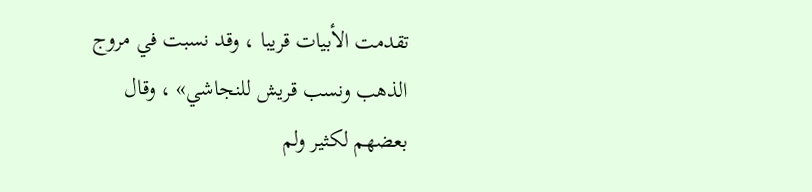تقدمت الأبيات قريبا ، وقد نسبت في مروج الذهب ونسب قريش للنجاشي» ، وقال بعضهم لكثير ولم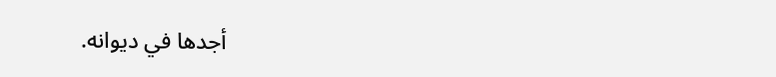أجدها في ديوانه.